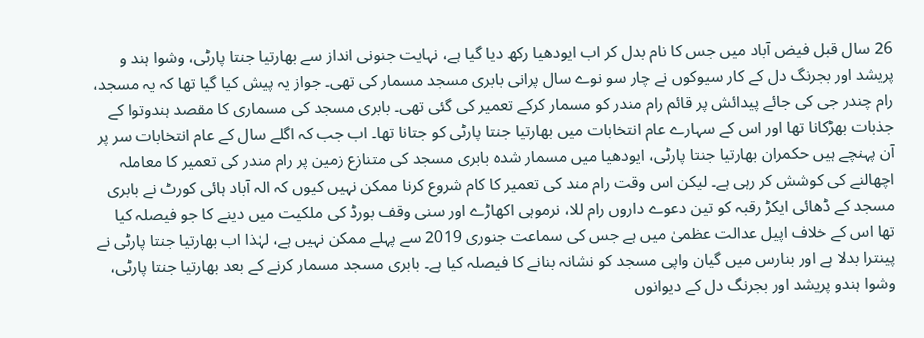26 سال قبل فیض آباد میں جس کا نام بدل کر اب ایودھیا رکھ دیا گیا ہے، نہایت جنونی انداز سے بھارتیا جنتا پارٹی، وشوا ہند و پریشد اور بجرنگ دل کے کار سیوکوں نے چار سو نوے سال پرانی بابری مسجد مسمار کی تھی۔ جواز یہ پیش کیا گیا تھا کہ یہ مسجد، رام چندر جی کی جائے پیدائش پر قائم رام مندر کو مسمار کرکے تعمیر کی گئی تھی۔ بابری مسجد کی مسماری کا مقصد ہندوتوا کے جذبات بھڑکانا تھا اور اس کے سہارے عام انتخابات میں بھارتیا جنتا پارٹی کو جتانا تھا۔ اب جب کہ اگلے سال کے عام انتخابات سر پر آن پہنچے ہیں حکمران بھارتیا جنتا پارٹی، ایودھیا میں مسمار شدہ بابری مسجد کی متنازع زمین پر رام مندر کی تعمیر کا معاملہ اچھالنے کی کوشش کر رہی ہے۔ لیکن اس وقت رام مند کی تعمیر کا کام شروع کرنا ممکن نہیں کیوں کہ الہ آباد ہائی کورٹ نے بابری مسجد کے ڈھائی ایکڑ رقبہ کو تین دعوے داروں رام للا، نرموہی اکھاڑے اور سنی وقف بورڈ کی ملکیت میں دینے کا جو فیصلہ کیا تھا اس کے خلاف اپیل عدالت عظمیٰ میں ہے جس کی سماعت جنوری 2019 سے پہلے ممکن نہیں ہے، لہٰذا اب بھارتیا جنتا پارٹی نے پینترا بدلا ہے اور بنارس میں گیان واپی مسجد کو نشانہ بنانے کا فیصلہ کیا ہے۔ بابری مسجد مسمار کرنے کے بعد بھارتیا جنتا پارٹی، وشوا ہندو پریشد اور بجرنگ دل کے دیوانوں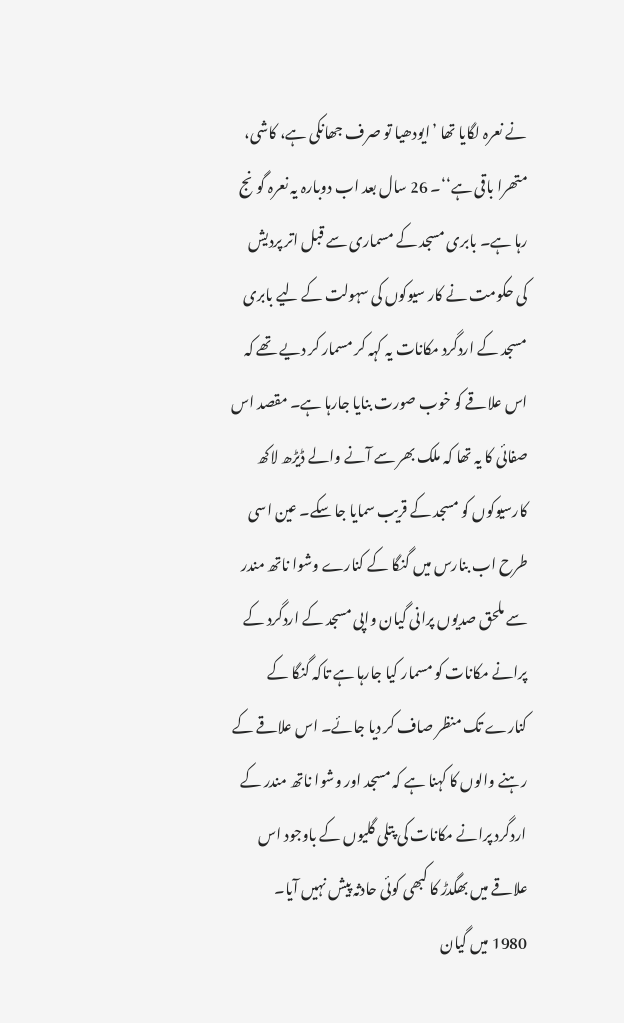نے نعرہ لگایا تھا ’ایودھیا تو صرف جھانکی ہے، کاشی، متھرا باقی ہے‘‘۔ 26 سال بعد اب دوبارہ یہ نعرہ گونج رہا ہے۔ بابری مسجد کے مسماری سے قبل اتر پردیش کی حکومت نے کار سیوکوں کی سہولت کے لیے بابری مسجد کے اردگرد مکانات یہ کہہ کر مسمار کر دیے تھے کہ اس علاقے کو خوب صورت بنایا جارہا ہے۔ مقصد اس صفائی کا یہ تھا کہ ملک بھر سے آنے والے ڈیڑھ لاکھ کارسیوکوں کو مسجد کے قریب سمایا جا سکے۔ عین اسی طرح اب بنارس میں گنگا کے کنارے وشوا ناتھ مندر سے ملحق صدیوں پرانی گیان واپی مسجد کے اردگرد کے پرانے مکانات کو مسمار کیا جارہا ہے تاکہ گنگا کے کنارے تک منظر صاف کر دیا جائے۔ اس علاقے کے رہنے والوں کا کہنا ہے کہ مسجد اور وشوا ناتھ مندر کے اردگرد پرانے مکانات کی پتلی گلیوں کے باوجود اس علاقے میں بھگدڑ کا کبھی کوئی حادثہ پیش نہیں آیا۔
1980 میں گیان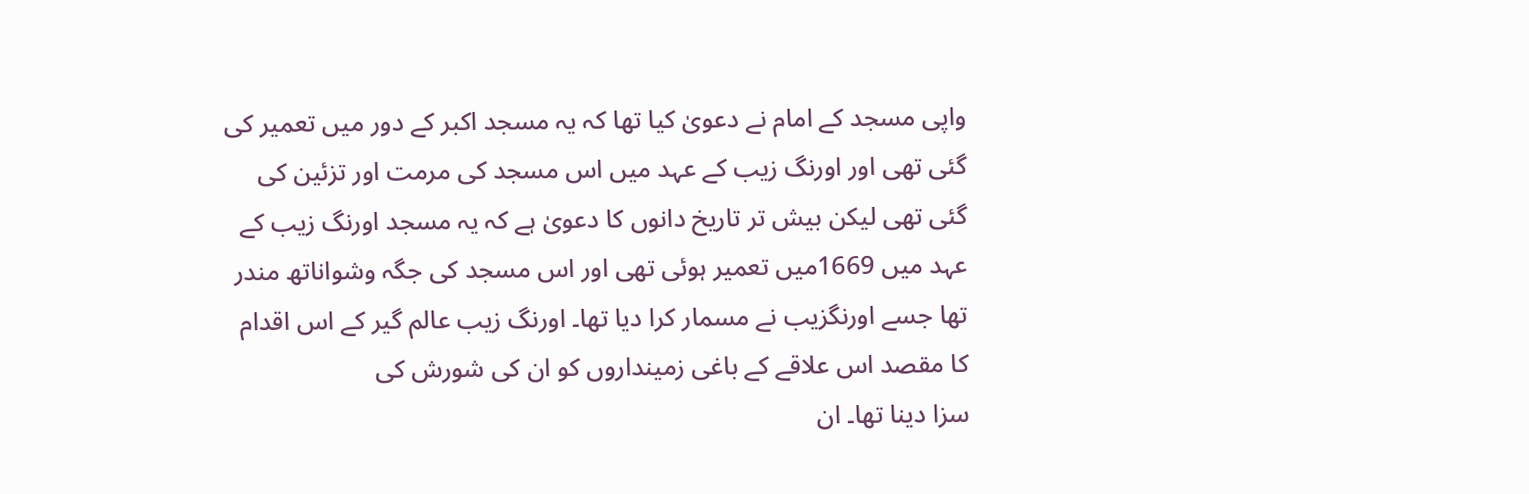واپی مسجد کے امام نے دعویٰ کیا تھا کہ یہ مسجد اکبر کے دور میں تعمیر کی گئی تھی اور اورنگ زیب کے عہد میں اس مسجد کی مرمت اور تزئین کی گئی تھی لیکن بیش تر تاریخ دانوں کا دعویٰ ہے کہ یہ مسجد اورنگ زیب کے عہد میں 1669میں تعمیر ہوئی تھی اور اس مسجد کی جگہ وشواناتھ مندر تھا جسے اورنگزیب نے مسمار کرا دیا تھا۔ اورنگ زیب عالم گیر کے اس اقدام کا مقصد اس علاقے کے باغی زمینداروں کو ان کی شورش کی
سزا دینا تھا۔ ان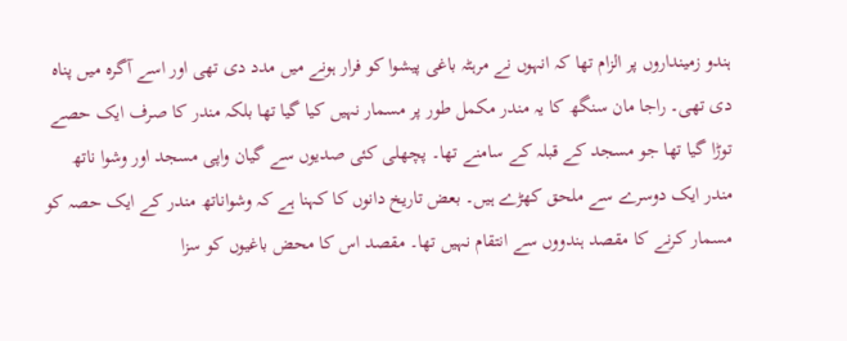ہندو زمینداروں پر الزام تھا کہ انہوں نے مرہٹہ باغی پیشوا کو فرار ہونے میں مدد دی تھی اور اسے آگرہ میں پناہ دی تھی۔ راجا مان سنگھ کا یہ مندر مکمل طور پر مسمار نہیں کیا گیا تھا بلکہ مندر کا صرف ایک حصے توڑا گیا تھا جو مسجد کے قبلہ کے سامنے تھا۔ پچھلی کئی صدیوں سے گیان واپی مسجد اور وشوا ناتھ مندر ایک دوسرے سے ملحق کھڑے ہیں۔ بعض تاریخ دانوں کا کہنا ہے کہ وشواناتھ مندر کے ایک حصہ کو مسمار کرنے کا مقصد ہندووں سے انتقام نہیں تھا۔ مقصد اس کا محض باغیوں کو سزا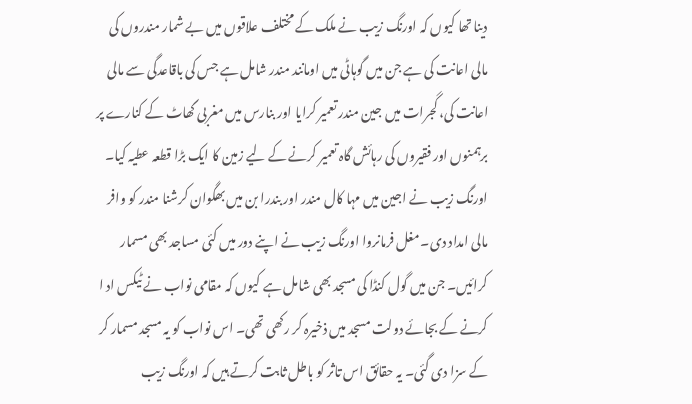دینا تھا کیوں کہ اورنگ زیب نے ملک کے مختلف علاقوں میں بے شمار مندروں کی مالی اعانت کی ہے جن میں گوہاٹی میں اومانند مندر شامل ہے جس کی باقاعدگی سے مالی اعانت کی، گجرات میں جین مندر تعمیر کرایا اور بنارس میں مغربی گھاٹ کے کنارے پر برہمنوں اور فقیروں کی رہائش گاہ تعمیر کرنے کے لیے زمین کا ایک بڑا قطعہ عطیہ کیا۔ اورنگ زیب نے اجین میں مہا کال مندر اور بندرا بن میں بھگوان کرشنا مندر کو وافر مالی امداد دی۔ مغل فرمانروا اورنگ زیب نے اپنے دور میں کئی مساجد بھی مسمار کرائیں۔ جن میں گول کنڈا کی مسجد بھی شامل ہے کیوں کہ مقامی نواب نے ٹیکس اد ا کرنے کے بجائے دولت مسجد میں ذخیرہ کر رکھی تھی۔ اس نواب کو یہ مسجد مسمار کر کے سزا دی گئی۔ یہ حقائق اس تاثر کو باطل ثابت کرتے ہیں کہ اورنگ زیب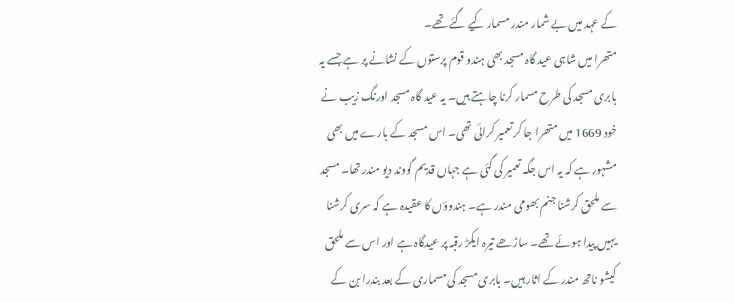کے عہد میں بے شمار مندر مسمار کیے گئے تھے۔
متھرا میں شاہی عید گاہ مسجد بھی ہندو قوم پرستوں کے نشانے پر ہے جسے یہ بابری مسجد کی طرح مسمار کرنا چاہتے ہیں۔ یہ عید گاہ مسجد اورنگ زیب نے خود 1669 میں متھرا جا کر تعمیر کرائی تھی۔ اس مسجد کے بارے میں بھی مشہور ہے کہ یہ اس جگہ تعمیر کی گئی ہے جہاں قدیم گووند دیو مندر تھا۔ مسجد سے ملحق کرشنا جنم بھومی مندر ہے۔ ہندوؤں کا عقیدہ ہے کہ سری کرشنا یہیں پیدا ہوئے تھے۔ ساڑھے تیرہ ایکڑ رقبہ پر عیدگاہ ہے اور اس سے ملحق کیشو ناتھ مندر کے اثار ہیں۔ بابری مسجد کی مسماری کے بعد بندرا بن کے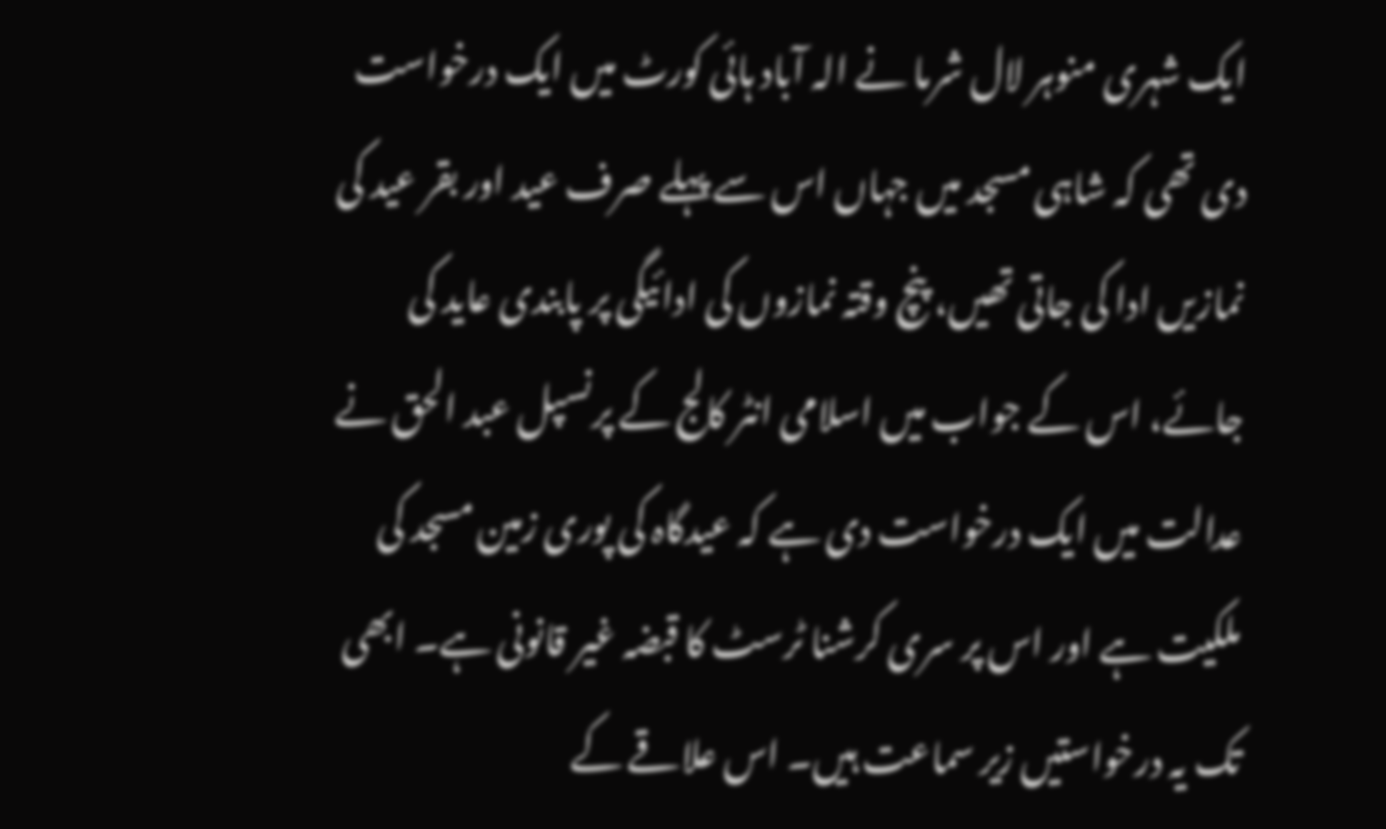ایک شہری منوہر لال شرما نے الہ آباد ہائی کورٹ میں ایک درخواست دی تھی کہ شاہی مسجد میں جہاں اس سے پہلے صرف عید اور بقر عید کی نمازیں ادا کی جاتی تھیں، پنچ وقتہ نمازوں کی ادائیگی پر پابندی عاید کی جائے، اس کے جواب میں اسلامی انٹر کالج کے پرنسپل عبد الحق نے عدالت میں ایک درخواست دی ہے کہ عیدگاہ کی پوری زمین مسجد کی ملکیت ہے اور اس پر سری کرشنا ٹرسٹ کا قبضہ غیر قانونی ہے۔ ابھی تک یہ درخواستیں زیر سماعت ہیں۔ اس علاقے کے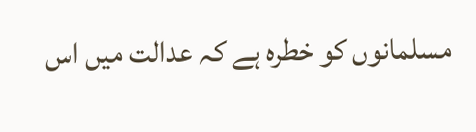مسلمانوں کو خطرہ ہے کہ عدالت میں اس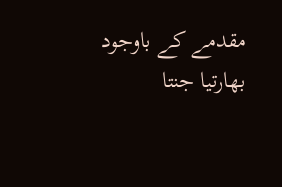مقدمے کے باوجود بھارتیا جنتا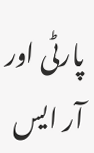پارٹی اور آر ایس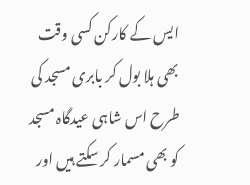ایس کے کارکن کسی وقت بھی ہلا بول کر بابری مسجد کی طرح اس شاہی عیدگاہ مسجد کو بھی مسمار کر سکتے ہیں اور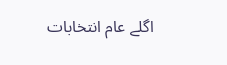اگلے عام انتخابات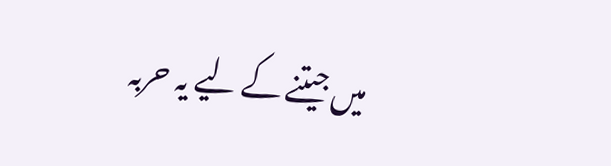میں جیتنے کے لیے یہ حربہ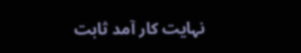نہایت کار آمد ثابت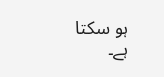ہو سکتا ہے۔